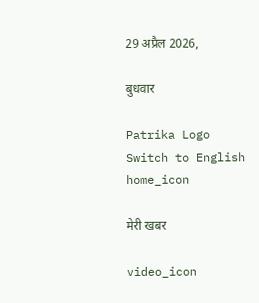29 अप्रैल 2026,

बुधवार

Patrika Logo
Switch to English
home_icon

मेरी खबर

video_icon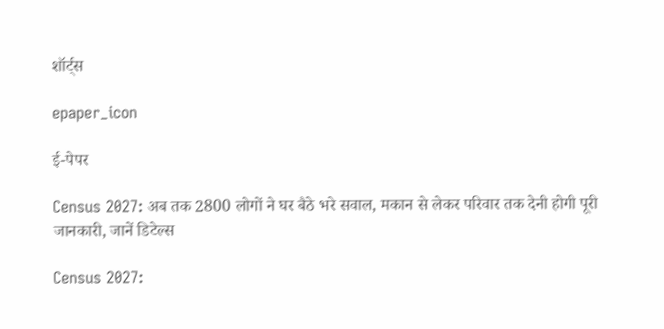शॉर्ट्स

epaper_icon

ई-पेपर

Census 2027: अब तक 2800 लोगों ने घर बैठे भरे सवाल, मकान से लेकर परिवार तक देनी होगी पूरी जानकारी, जानें डिटेल्स

Census 2027: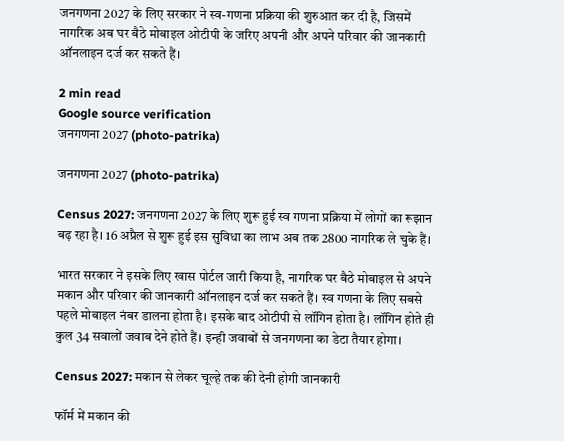जनगणना 2027 के लिए सरकार ने स्व-गणना प्रक्रिया की शुरुआत कर दी है, जिसमें नागरिक अब घर बैठे मोबाइल ओटीपी के जरिए अपनी और अपने परिवार की जानकारी ऑनलाइन दर्ज कर सकते हैं।

2 min read
Google source verification
जनगणना 2027 (photo-patrika)

जनगणना 2027 (photo-patrika)

Census 2027: जनगणना 2027 के लिए शुरू हुई स्व गणना प्रक्रिया में लोगों का रूझान बढ़ रहा है। 16 अप्रैल से शुरू हुई इस सुविधा का लाभ अब तक 2800 नागरिक ले चुके हैं।

भारत सरकार ने इसके लिए खास पोर्टल जारी किया है, नागरिक घर बैठे मोबाइल से अपने मकान और परिवार की जानकारी ऑनलाइन दर्ज कर सकते हैं। स्व गणना के लिए सबसे पहले मोबाइल नंबर डालना होता है। इसके बाद ओटीपी से लॉगिन होता है। लॉगिन होते ही कुल 34 सवालों जवाब देने होते हैं। इन्ही जवाबों से जनगणना का डेटा तैयार होगा।

Census 2027: मकान से लेकर चूल्हे तक की देनी होगी जानकारी

फॉर्म में मकान की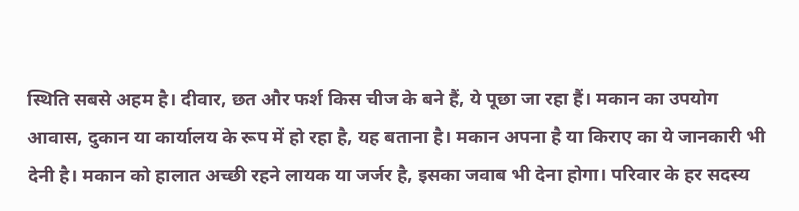स्थिति सबसे अहम है। दीवार, छत और फर्श किस चीज के बने हैं, ये पूछा जा रहा हैं। मकान का उपयोग आवास, दुकान या कार्यालय के रूप में हो रहा है, यह बताना है। मकान अपना है या किराए का ये जानकारी भी देनी है। मकान को हालात अच्छी रहने लायक या जर्जर है, इसका जवाब भी देना होगा। परिवार के हर सदस्य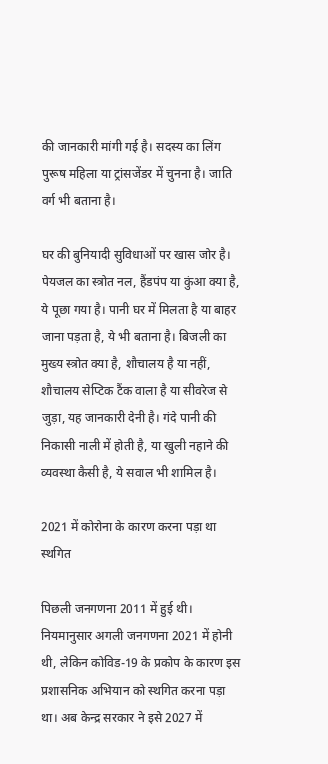की जानकारी मांगी गई है। सदस्य का लिंग पुरूष महिला या ट्रांसजेंडर में चुनना है। जाति वर्ग भी बताना है।

घर की बुनियादी सुविधाओं पर खास जोर है। पेयजल का स्त्रोत नल, हैंडपंप या कुंआ क्या है, ये पूछा गया है। पानी घर में मिलता है या बाहर जाना पड़ता है, ये भी बताना है। बिजली का मुख्य स्त्रोत क्या है, शौचालय है या नहीं, शौचालय सेप्टिक टैंक वाला है या सीवरेज से जुड़ा, यह जानकारी देनी है। गंदे पानी की निकासी नाली में होती है, या खुली नहाने की व्यवस्था कैसी है, ये सवाल भी शामिल है।

2021 में कोरोना के कारण करना पड़ा था स्थगित

पिछली जनगणना 2011 में हुई थी। नियमानुसार अगली जनगणना 2021 में होनी थी, लेकिन कोविड-19 के प्रकोप के कारण इस प्रशासनिक अभियान को स्थगित करना पड़ा था। अब केन्द्र सरकार ने इसे 2027 में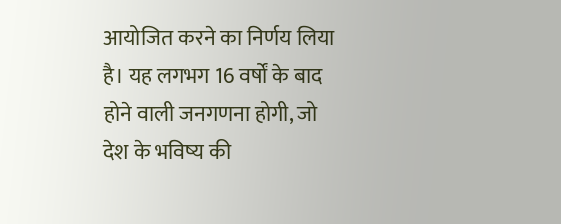आयोजित करने का निर्णय लिया है। यह लगभग 16 वर्षों के बाद होने वाली जनगणना होगी, जो देश के भविष्य की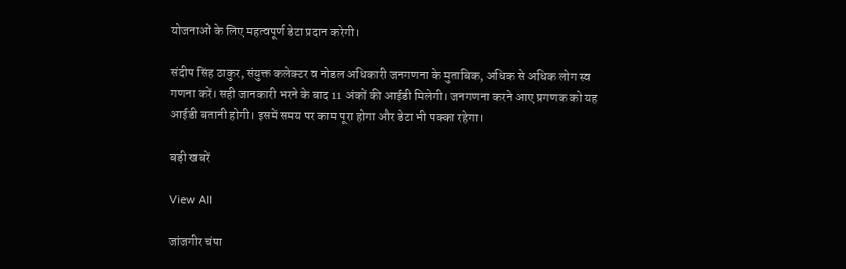योजनाओं के लिए महत्वपूर्ण डेटा प्रदान करेगी।

संदीप सिंह ठाकुर, संयुक्त कलेक्टर व नोडल अधिकारी जनगणना के मुताबिक, अधिक से अधिक लोग स्व गणना करें। सही जानकारी भरने के बाद 11 अंकों की आईडी मिलेगी। जनगणना करने आए प्रगणक को यह आईडी बतानी होगी। इसमें समय पर काम पूरा होगा और डेटा भी पक्का रहेगा।

बड़ी खबरें

View All

जांजगीर चंपा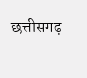छत्तीसगढ़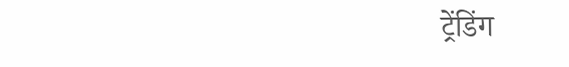ट्रेंडिंग